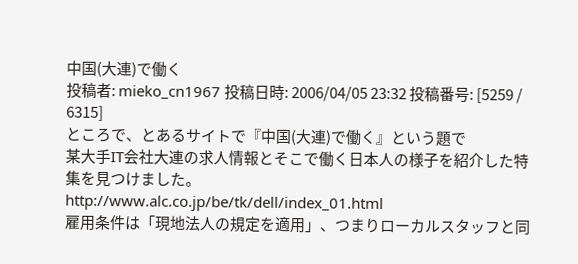中国(大連)で働く
投稿者: mieko_cn1967 投稿日時: 2006/04/05 23:32 投稿番号: [5259 / 6315]
ところで、とあるサイトで『中国(大連)で働く』という題で
某大手IT会社大連の求人情報とそこで働く日本人の様子を紹介した特集を見つけました。
http://www.alc.co.jp/be/tk/dell/index_01.html
雇用条件は「現地法人の規定を適用」、つまりローカルスタッフと同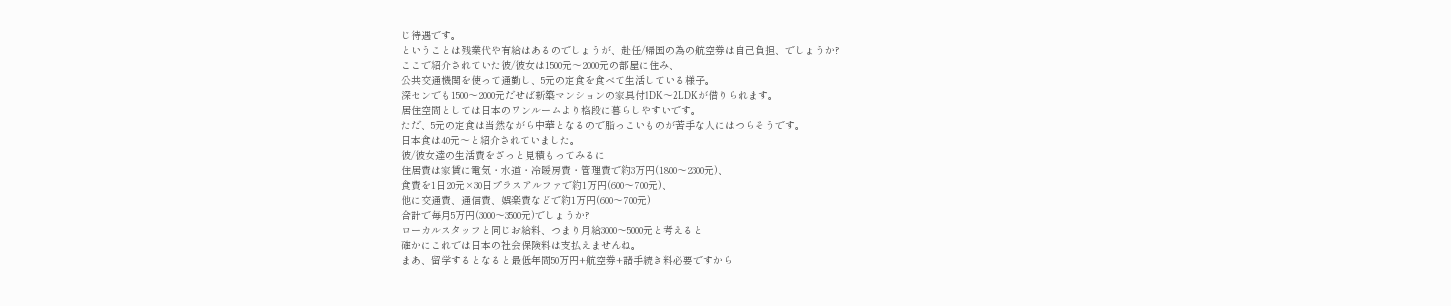じ待遇です。
ということは残業代や有給はあるのでしょうが、赴任/帰国の為の航空券は自己負担、でしょうか?
ここで紹介されていた彼/彼女は1500元〜2000元の部屋に住み、
公共交通機関を使って通勤し、5元の定食を食べて生活している様子。
深センでも1500〜2000元だせば新築マンションの家具付1DK〜2LDKが借りられます。
居住空間としては日本のワンルームより格段に暮らしやすいです。
ただ、5元の定食は当然ながら中華となるので脂っこいものが苦手な人にはつらそうです。
日本食は40元〜と紹介されていました。
彼/彼女達の生活費をざっと見積もってみるに
住居費は家賃に電気・水道・冷暖房費・管理費で約3万円(1800〜2300元)、
食費を1日20元×30日プラスアルファで約1万円(600〜700元)、
他に交通費、通信費、娯楽費などで約1万円(600〜700元)
合計で毎月5万円(3000〜3500元)でしょうか?
ローカルスタッフと同じお給料、つまり月給3000〜5000元と考えると
確かにこれでは日本の社会保険料は支払えませんね。
まあ、留学するとなると最低年間50万円+航空券+諸手続き料必要ですから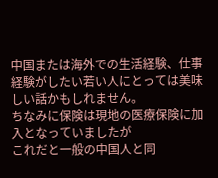中国または海外での生活経験、仕事経験がしたい若い人にとっては美味しい話かもしれません。
ちなみに保険は現地の医療保険に加入となっていましたが
これだと一般の中国人と同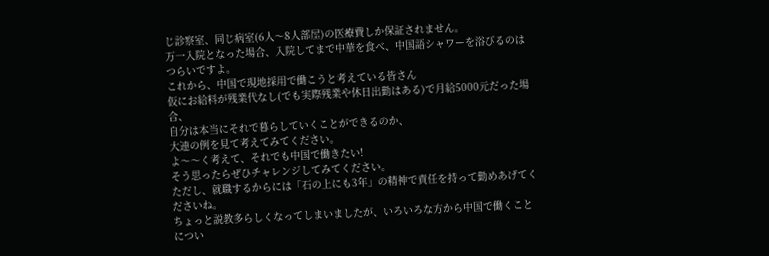じ診察室、同じ病室(6人〜8人部屋)の医療費しか保証されません。
万一入院となった場合、入院してまで中華を食べ、中国語シャワーを浴びるのはつらいですよ。
これから、中国で現地採用で働こうと考えている皆さん
仮にお給料が残業代なし(でも実際残業や休日出勤はある)で月給5000元だった場合、
自分は本当にそれで暮らしていくことができるのか、
大連の例を見て考えてみてください。
よ〜〜く考えて、それでも中国で働きたい!
そう思ったらぜひチャレンジしてみてください。
ただし、就職するからには「石の上にも3年」の精神で責任を持って勤めあげてくださいね。
ちょっと説教多らしくなってしまいましたが、いろいろな方から中国で働くことについ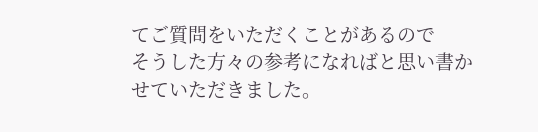てご質問をいただくことがあるので
そうした方々の参考になればと思い書かせていただきました。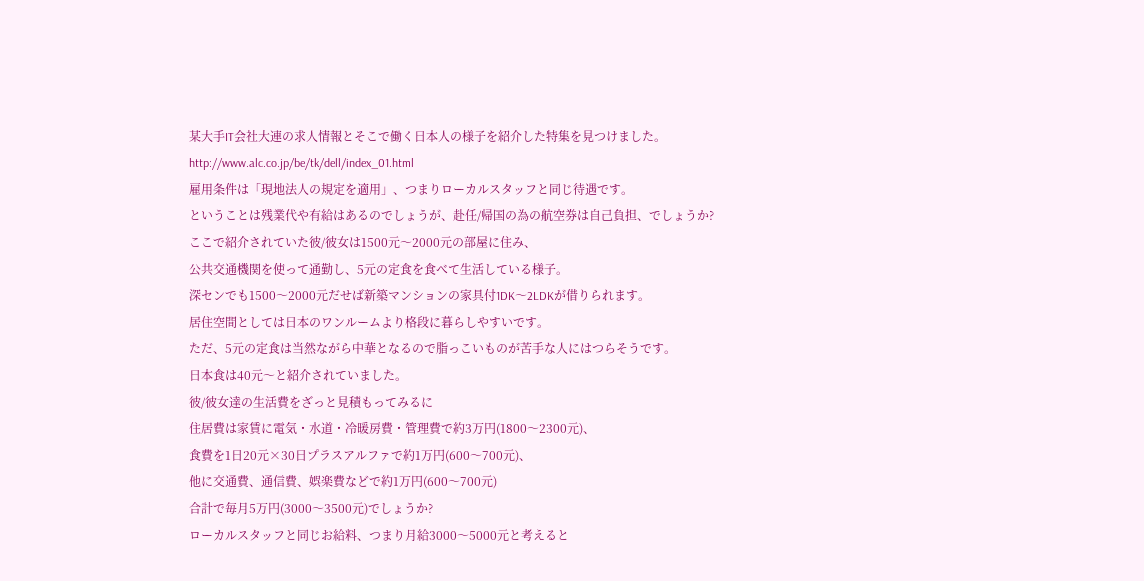某大手IT会社大連の求人情報とそこで働く日本人の様子を紹介した特集を見つけました。
http://www.alc.co.jp/be/tk/dell/index_01.html
雇用条件は「現地法人の規定を適用」、つまりローカルスタッフと同じ待遇です。
ということは残業代や有給はあるのでしょうが、赴任/帰国の為の航空券は自己負担、でしょうか?
ここで紹介されていた彼/彼女は1500元〜2000元の部屋に住み、
公共交通機関を使って通勤し、5元の定食を食べて生活している様子。
深センでも1500〜2000元だせば新築マンションの家具付1DK〜2LDKが借りられます。
居住空間としては日本のワンルームより格段に暮らしやすいです。
ただ、5元の定食は当然ながら中華となるので脂っこいものが苦手な人にはつらそうです。
日本食は40元〜と紹介されていました。
彼/彼女達の生活費をざっと見積もってみるに
住居費は家賃に電気・水道・冷暖房費・管理費で約3万円(1800〜2300元)、
食費を1日20元×30日プラスアルファで約1万円(600〜700元)、
他に交通費、通信費、娯楽費などで約1万円(600〜700元)
合計で毎月5万円(3000〜3500元)でしょうか?
ローカルスタッフと同じお給料、つまり月給3000〜5000元と考えると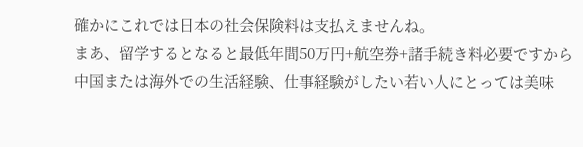確かにこれでは日本の社会保険料は支払えませんね。
まあ、留学するとなると最低年間50万円+航空券+諸手続き料必要ですから
中国または海外での生活経験、仕事経験がしたい若い人にとっては美味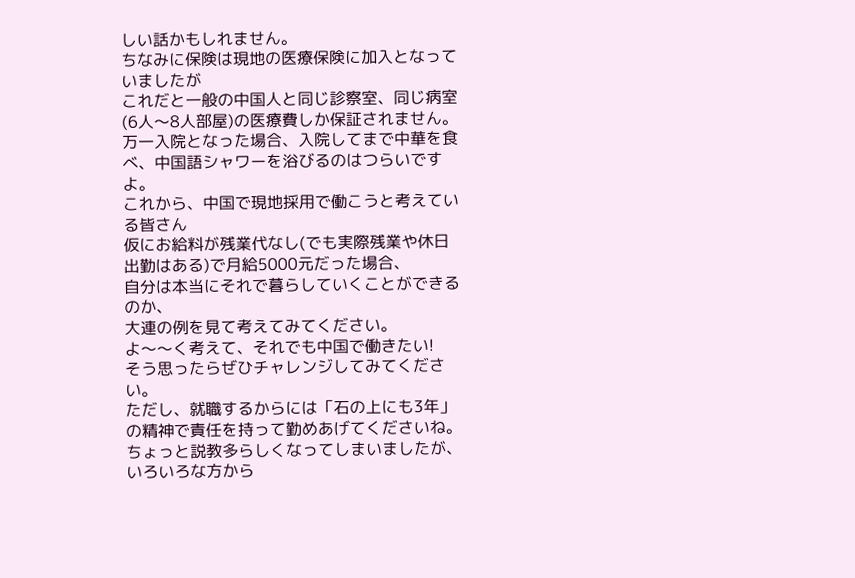しい話かもしれません。
ちなみに保険は現地の医療保険に加入となっていましたが
これだと一般の中国人と同じ診察室、同じ病室(6人〜8人部屋)の医療費しか保証されません。
万一入院となった場合、入院してまで中華を食べ、中国語シャワーを浴びるのはつらいですよ。
これから、中国で現地採用で働こうと考えている皆さん
仮にお給料が残業代なし(でも実際残業や休日出勤はある)で月給5000元だった場合、
自分は本当にそれで暮らしていくことができるのか、
大連の例を見て考えてみてください。
よ〜〜く考えて、それでも中国で働きたい!
そう思ったらぜひチャレンジしてみてください。
ただし、就職するからには「石の上にも3年」の精神で責任を持って勤めあげてくださいね。
ちょっと説教多らしくなってしまいましたが、いろいろな方から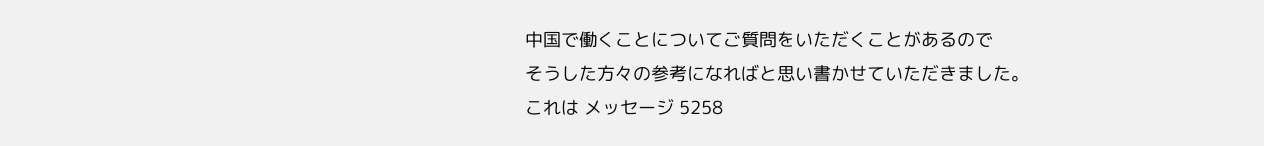中国で働くことについてご質問をいただくことがあるので
そうした方々の参考になればと思い書かせていただきました。
これは メッセージ 5258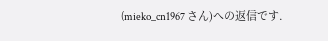(mieko_cn1967 さん)への返信です.